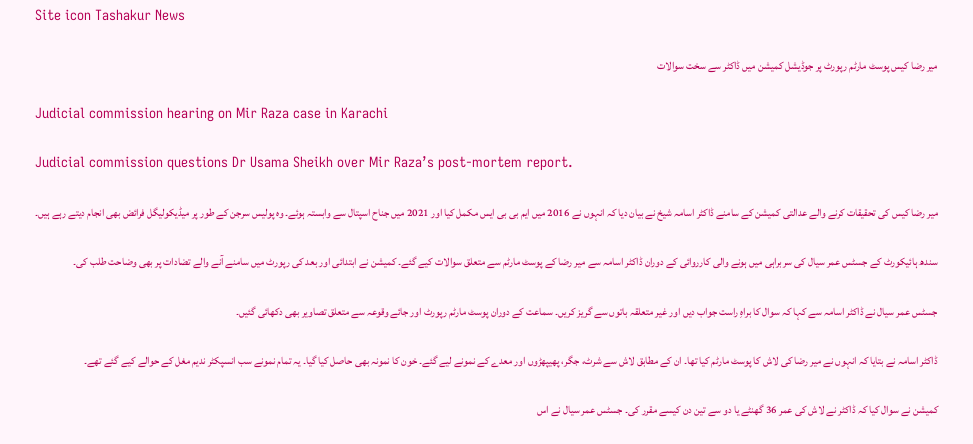Site icon Tashakur News

میر رضا کیس پوسٹ مارٹم رپورٹ پر جوڈیشل کمیشن میں ڈاکٹر سے سخت سوالات

Judicial commission hearing on Mir Raza case in Karachi

Judicial commission questions Dr Usama Sheikh over Mir Raza’s post-mortem report.

میر رضا کیس کی تحقیقات کرنے والے عدالتی کمیشن کے سامنے ڈاکٹر اسامہ شیخ نے بیان دیا کہ انہوں نے 2016 میں ایم بی بی ایس مکمل کیا اور 2021 میں جناح اسپتال سے وابستہ ہوئے۔ وہ پولیس سرجن کے طور پر میڈیکولیگل فرائض بھی انجام دیتے رہے ہیں۔

سندھ ہائیکورٹ کے جسٹس عمر سیال کی سربراہی میں ہونے والی کارروائی کے دوران ڈاکٹر اسامہ سے میر رضا کے پوسٹ مارٹم سے متعلق سوالات کیے گئے۔ کمیشن نے ابتدائی اور بعد کی رپورٹ میں سامنے آنے والے تضادات پر بھی وضاحت طلب کی۔

جسٹس عمر سیال نے ڈاکٹر اسامہ سے کہا کہ سوال کا براہِ راست جواب دیں اور غیر متعلقہ باتوں سے گریز کریں۔ سماعت کے دوران پوسٹ مارٹم رپورٹ اور جائے وقوعہ سے متعلق تصاویر بھی دکھائی گئیں۔

ڈاکٹر اسامہ نے بتایا کہ انہوں نے میر رضا کی لاش کا پوسٹ مارٹم کیا تھا۔ ان کے مطابق لاش سے شرٹ، جگر، پھیپھڑوں اور معدے کے نمونے لیے گئے۔ خون کا نمونہ بھی حاصل کیا گیا۔ یہ تمام نمونے سب انسپکٹر ندیم مغل کے حوالے کیے گئے تھے۔

کمیشن نے سوال کیا کہ ڈاکٹر نے لاش کی عمر 36 گھنٹے یا دو سے تین دن کیسے مقرر کی۔ جسٹس عمر سیال نے اس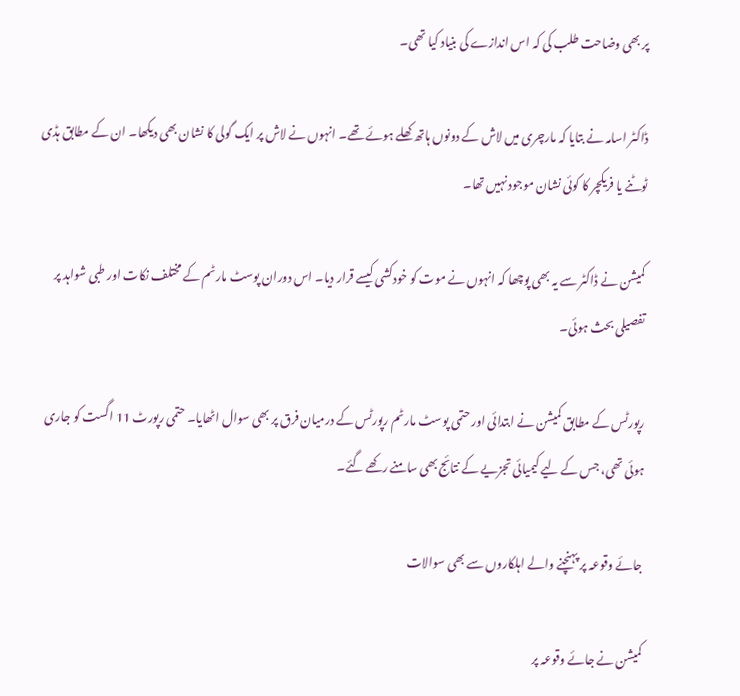پر بھی وضاحت طلب کی کہ اس اندازے کی بنیاد کیا تھی۔

ڈاکٹر اسامہ نے بتایا کہ مارچری میں لاش کے دونوں ہاتھ کھلے ہوئے تھے۔ انہوں نے لاش پر ایک گولی کا نشان بھی دیکھا۔ ان کے مطابق ہڈی ٹوٹنے یا فریکچر کا کوئی نشان موجود نہیں تھا۔

کمیشن نے ڈاکٹر سے یہ بھی پوچھا کہ انہوں نے موت کو خودکشی کیسے قرار دیا۔ اس دوران پوسٹ مارٹم کے مختلف نکات اور طبی شواہد پر تفصیلی بحث ہوئی۔

رپورٹس کے مطابق کمیشن نے ابتدائی اور حتمی پوسٹ مارٹم رپورٹس کے درمیان فرق پر بھی سوال اٹھایا۔ حتمی رپورٹ 11 اگست کو جاری ہوئی تھی، جس کے لیے کیمیائی تجزیے کے نتائج بھی سامنے رکھے گئے۔

جائے وقوعہ پر پہنچنے والے اہلکاروں سے بھی سوالات

کمیشن نے جائے وقوعہ پر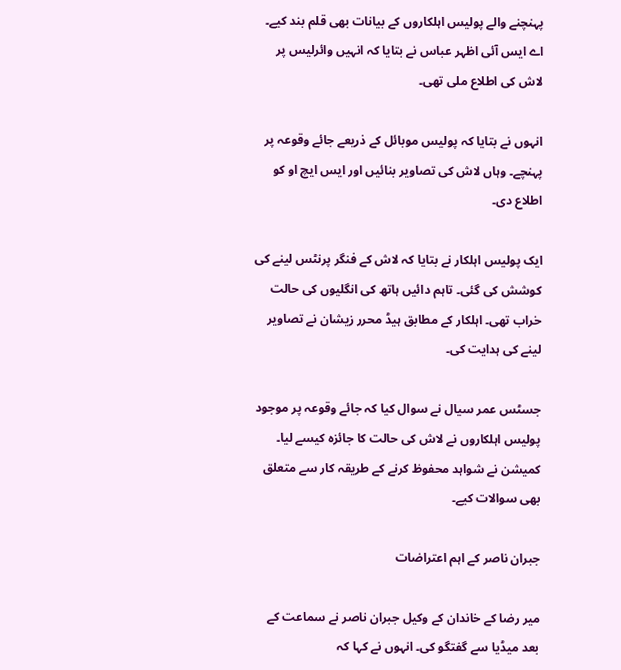پہنچنے والے پولیس اہلکاروں کے بیانات بھی قلم بند کیے۔ اے ایس آئی اظہر عباس نے بتایا کہ انہیں وائرلیس پر لاش کی اطلاع ملی تھی۔

انہوں نے بتایا کہ پولیس موبائل کے ذریعے جائے وقوعہ پر پہنچے۔ وہاں لاش کی تصاویر بنائیں اور ایس ایچ او کو اطلاع دی۔

ایک پولیس اہلکار نے بتایا کہ لاش کے فنگر پرنٹس لینے کی کوشش کی گئی۔ تاہم دائیں ہاتھ کی انگلیوں کی حالت خراب تھی۔ اہلکار کے مطابق ہیڈ محرر زیشان نے تصاویر لینے کی ہدایت کی۔

جسٹس عمر سیال نے سوال کیا کہ جائے وقوعہ پر موجود پولیس اہلکاروں نے لاش کی حالت کا جائزہ کیسے لیا۔ کمیشن نے شواہد محفوظ کرنے کے طریقہ کار سے متعلق بھی سوالات کیے۔

جبران ناصر کے اہم اعتراضات

میر رضا کے خاندان کے وکیل جبران ناصر نے سماعت کے بعد میڈیا سے گفتگو کی۔ انہوں نے کہا کہ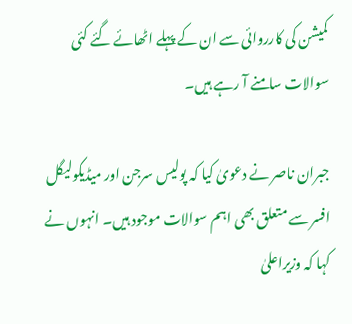کمیشن کی کارروائی سے ان کے پہلے اٹھائے گئے کئی سوالات سامنے آ رہے ہیں۔

جبران ناصر نے دعویٰ کیا کہ پولیس سرجن اور میڈیکولیگل افسر سے متعلق بھی اہم سوالات موجود ہیں۔ انہوں نے کہا کہ وزیراعلیٰ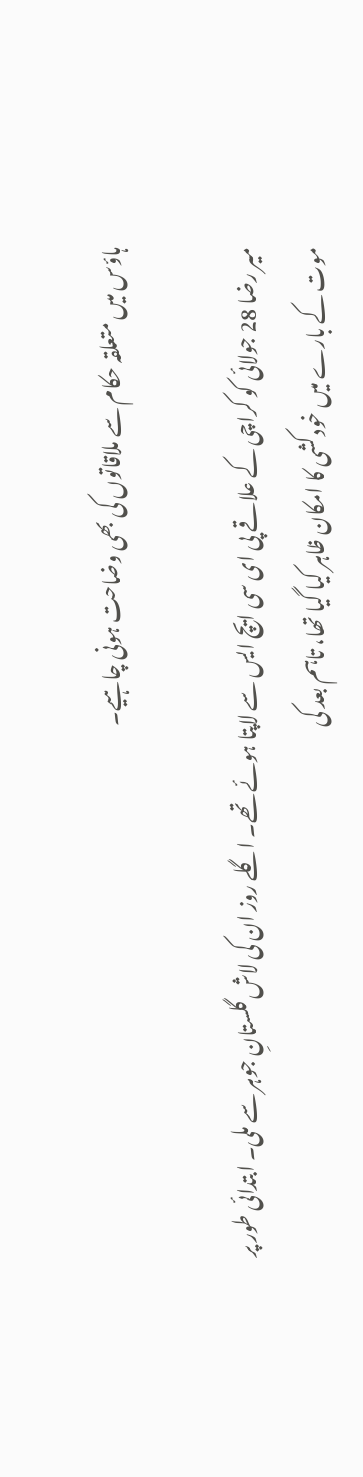ہاؤس میں متعلقہ حکام سے ملاقاتوں کی بھی وضاحت ہونی چاہیے۔

میر رضا 28 جولائی کو کراچی کے علاقے پی ای سی ایچ ایس سے لاپتا ہوئے تھے۔ اگلے روز ان کی لاش گلستانِ جوہر سے ملی۔ ابتدائی طور پر موت کے بارے میں خودکشی کا امکان ظاہر کیا گیا تھا، تاہم بعد کی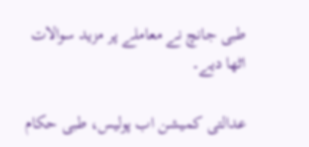طبی جانچ نے معاملے پر مزید سوالات اٹھا دیے۔

عدالتی کمیشن اب پولیس، طبی حکام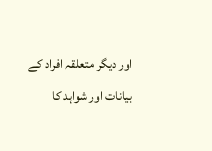اور دیگر متعلقہ افراد کے بیانات اور شواہد کا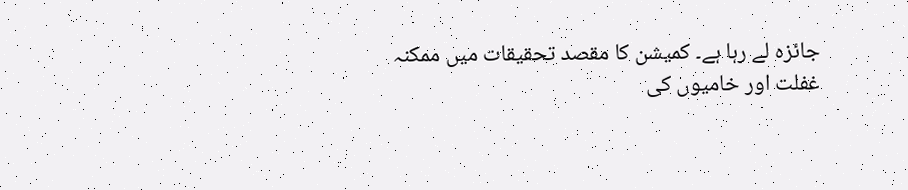جائزہ لے رہا ہے۔ کمیشن کا مقصد تحقیقات میں ممکنہ غفلت اور خامیوں کی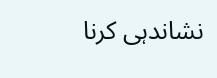نشاندہی کرنا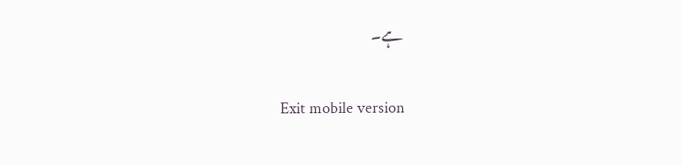ہے۔

Exit mobile version